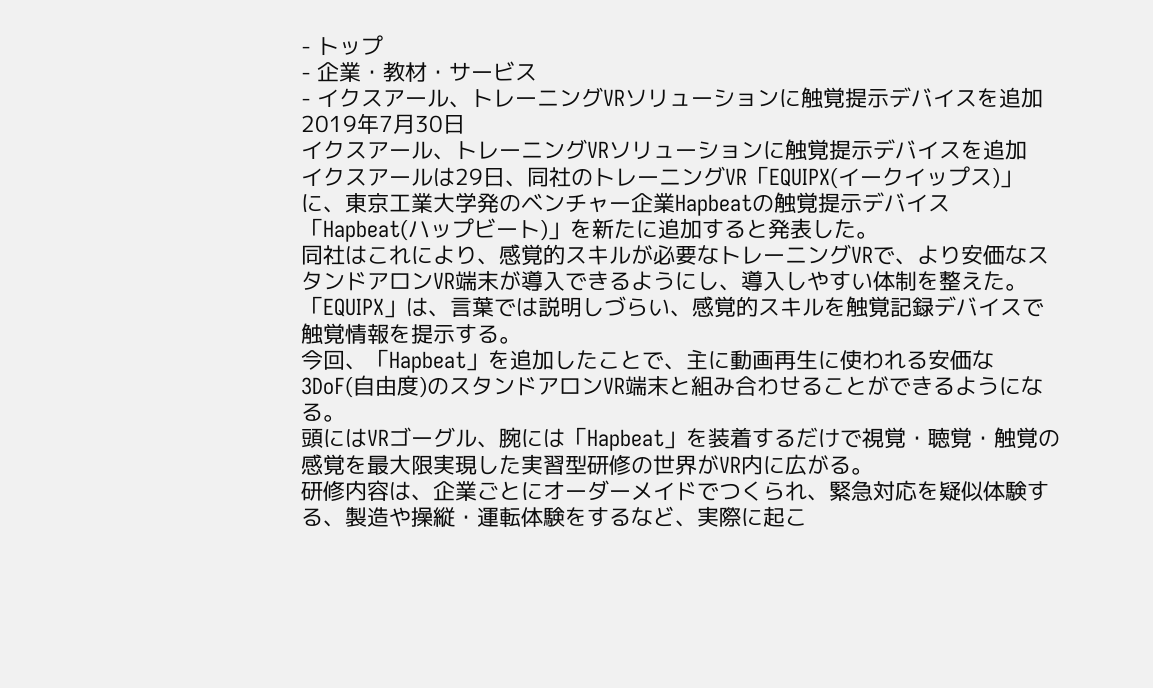- トップ
- 企業・教材・サービス
- イクスアール、トレーニングVRソリューションに触覚提示デバイスを追加
2019年7月30日
イクスアール、トレーニングVRソリューションに触覚提示デバイスを追加
イクスアールは29日、同社のトレーニングVR「EQUIPX(イークイップス)」に、東京工業大学発のベンチャー企業Hapbeatの触覚提示デバイス「Hapbeat(ハップビート)」を新たに追加すると発表した。
同社はこれにより、感覚的スキルが必要なトレーニングVRで、より安価なスタンドアロンVR端末が導入できるようにし、導入しやすい体制を整えた。
「EQUIPX」は、言葉では説明しづらい、感覚的スキルを触覚記録デバイスで触覚情報を提示する。
今回、「Hapbeat」を追加したことで、主に動画再生に使われる安価な3DoF(自由度)のスタンドアロンVR端末と組み合わせることができるようになる。
頭にはVRゴーグル、腕には「Hapbeat」を装着するだけで視覚・聴覚・触覚の感覚を最大限実現した実習型研修の世界がVR内に広がる。
研修内容は、企業ごとにオーダーメイドでつくられ、緊急対応を疑似体験する、製造や操縦・運転体験をするなど、実際に起こ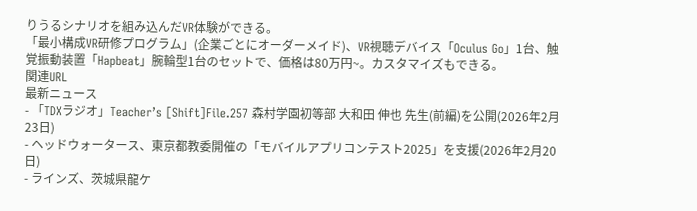りうるシナリオを組み込んだVR体験ができる。
「最小構成VR研修プログラム」(企業ごとにオーダーメイド)、VR視聴デバイス「Oculus Go」1台、触覚振動装置「Hapbeat」腕輪型1台のセットで、価格は80万円~。カスタマイズもできる。
関連URL
最新ニュース
- 「TDXラジオ」Teacher’s [Shift]File.257 森村学園初等部 大和田 伸也 先生(前編)を公開(2026年2月23日)
- ヘッドウォータース、東京都教委開催の「モバイルアプリコンテスト2025」を支援(2026年2月20日)
- ラインズ、茨城県龍ケ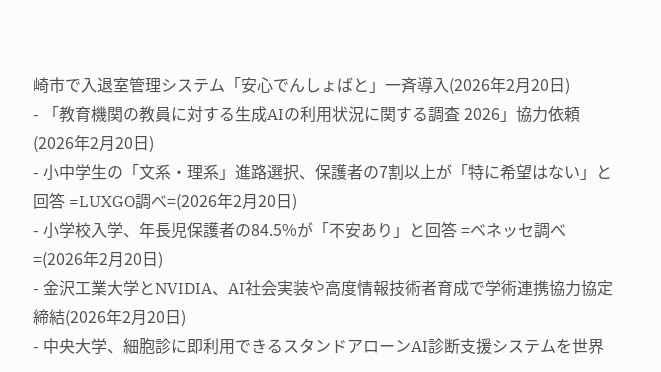崎市で入退室管理システム「安心でんしょばと」一斉導入(2026年2月20日)
- 「教育機関の教員に対する生成AIの利用状況に関する調査 2026」協力依頼(2026年2月20日)
- 小中学生の「文系・理系」進路選択、保護者の7割以上が「特に希望はない」と回答 =LUXGO調べ=(2026年2月20日)
- 小学校入学、年長児保護者の84.5%が「不安あり」と回答 =ベネッセ調べ=(2026年2月20日)
- 金沢工業大学とNVIDIA、AI社会実装や高度情報技術者育成で学術連携協力協定締結(2026年2月20日)
- 中央大学、細胞診に即利用できるスタンドアローンAI診断支援システムを世界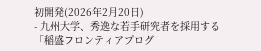初開発(2026年2月20日)
- 九州大学、秀逸な若手研究者を採用する「稲盛フロンティアプログ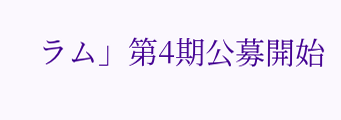ラム」第4期公募開始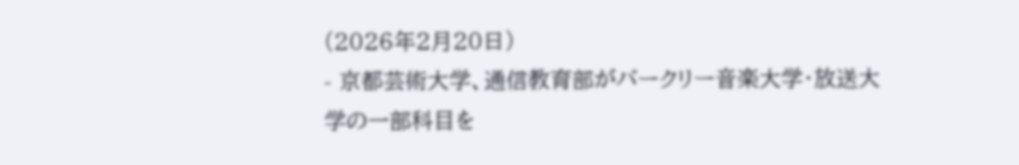(2026年2月20日)
- 京都芸術大学、通信教育部がバークリー音楽大学・放送大学の一部科目を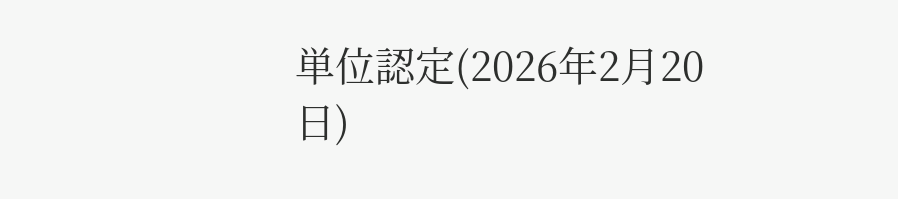単位認定(2026年2月20日)